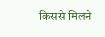किससे मिलने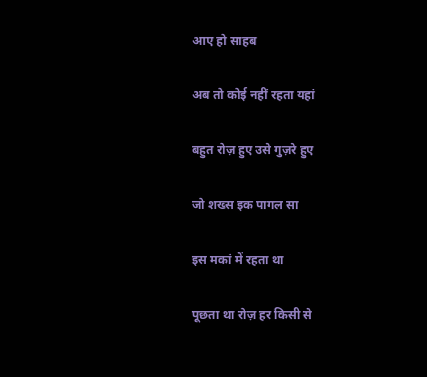आए हो साहब

अब तो कोई नहीं रहता यहां

बहुत रोज़ हुए उसे गुज़रे हुए

जो शख्स इक पागल सा

इस मकां में रहता था

पूछता था रोज़ हर किसी से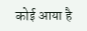कोई आया है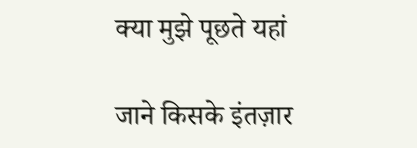क्या मुझे पूछते यहां

जाने किसके इंतज़ार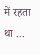में रहता था ...